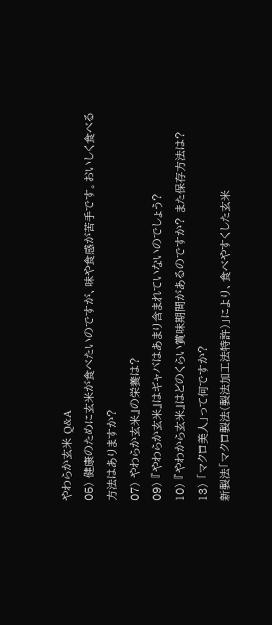やわらか玄米 Q&A
05) 健康のために玄米が食べたいのですが、味や食感が苦手です。おいしく食べる方法はありますか?
07) やわらか玄米』の栄養は?
09) 『やわらか玄米』はギャバはあまり含まれていないのでしょう?
10) 『やわから玄米』はどのくらい賞味期間があるのですか? また保存方法は?
13) 「マクロ美人」って何ですか?
新製法「マクロ製法(製法加工法特許)」により、食べやすくした玄米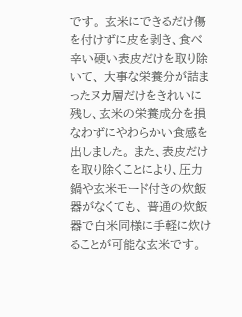です。 玄米にできるだけ傷を付けずに皮を剥き、食べ辛い硬い表皮だけを取り除いて、 大事な栄養分が詰まったヌカ層だけをきれいに残し、玄米の栄養成分を損なわずにやわらかい食感を出しました。 また、表皮だけを取り除くことにより、圧力鍋や玄米モード付きの炊飯器がなくても、 普通の炊飯器で白米同様に手軽に炊けることが可能な玄米です。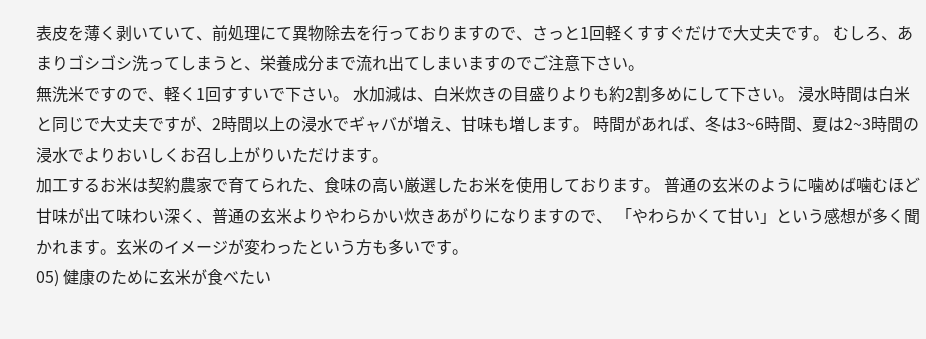表皮を薄く剥いていて、前処理にて異物除去を行っておりますので、さっと1回軽くすすぐだけで大丈夫です。 むしろ、あまりゴシゴシ洗ってしまうと、栄養成分まで流れ出てしまいますのでご注意下さい。
無洗米ですので、軽く1回すすいで下さい。 水加減は、白米炊きの目盛りよりも約2割多めにして下さい。 浸水時間は白米と同じで大丈夫ですが、2時間以上の浸水でギャバが増え、甘味も増します。 時間があれば、冬は3~6時間、夏は2~3時間の浸水でよりおいしくお召し上がりいただけます。
加工するお米は契約農家で育てられた、食味の高い厳選したお米を使用しております。 普通の玄米のように噛めば噛むほど甘味が出て味わい深く、普通の玄米よりやわらかい炊きあがりになりますので、 「やわらかくて甘い」という感想が多く聞かれます。玄米のイメージが変わったという方も多いです。
05) 健康のために玄米が食べたい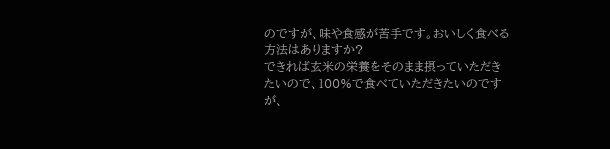のですが、味や食感が苦手です。おいしく食べる方法はありますか?
できれば玄米の栄養をそのまま摂っていただきたいので、100%で食べていただきたいのですが、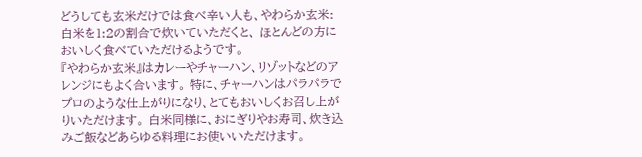どうしても玄米だけでは食べ辛い人も、やわらか玄米:白米を1:2の割合で炊いていただくと、 ほとんどの方においしく食べていただけるようです。
『やわらか玄米』はカレーやチャーハン、リゾットなどのアレンジにもよく合います。 特に、チャーハンはパラパラでプロのような仕上がりになり、とてもおいしくお召し上がりいただけます。 白米同様に、おにぎりやお寿司、炊き込みご飯などあらゆる料理にお使いいただけます。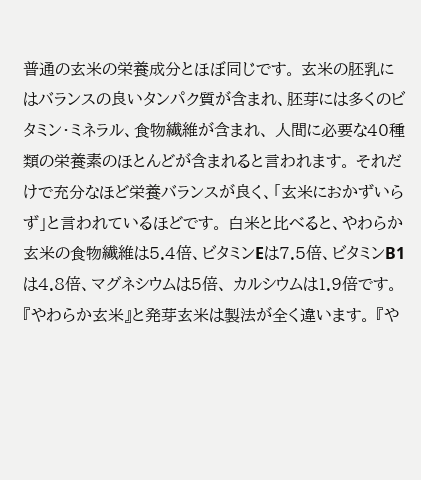普通の玄米の栄養成分とほぼ同じです。 玄米の胚乳にはバランスの良いタンパク質が含まれ、胚芽には多くのビタミン・ミネラル、食物繊維が含まれ、 人間に必要な40種類の栄養素のほとんどが含まれると言われます。 それだけで充分なほど栄養バランスが良く、「玄米におかずいらず」と言われているほどです。 白米と比べると、やわらか玄米の食物繊維は5.4倍、ビタミンEは7.5倍、ビタミンB1は4.8倍、マグネシウムは5倍、 カルシウムは1.9倍です。
『やわらか玄米』と発芽玄米は製法が全く違います。 『や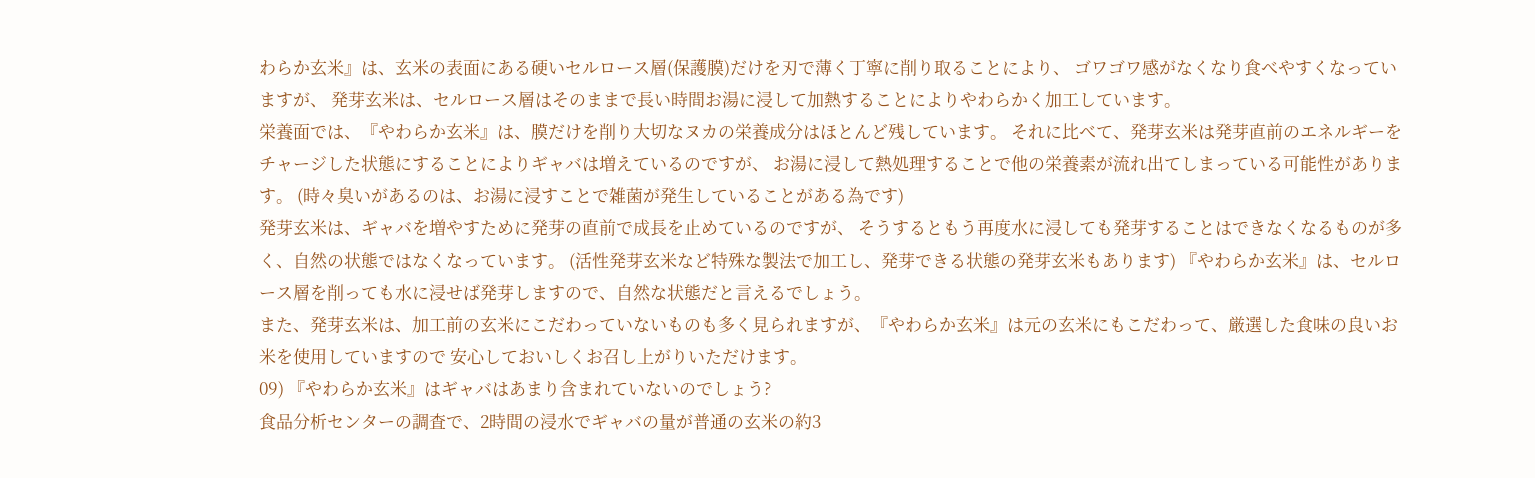わらか玄米』は、玄米の表面にある硬いセルロース層(保護膜)だけを刃で薄く丁寧に削り取ることにより、 ゴワゴワ感がなくなり食べやすくなっていますが、 発芽玄米は、セルロース層はそのままで長い時間お湯に浸して加熱することによりやわらかく加工しています。
栄養面では、『やわらか玄米』は、膜だけを削り大切なヌカの栄養成分はほとんど残しています。 それに比べて、発芽玄米は発芽直前のエネルギーをチャージした状態にすることによりギャバは増えているのですが、 お湯に浸して熱処理することで他の栄養素が流れ出てしまっている可能性があります。 (時々臭いがあるのは、お湯に浸すことで雑菌が発生していることがある為です)
発芽玄米は、ギャバを増やすために発芽の直前で成長を止めているのですが、 そうするともう再度水に浸しても発芽することはできなくなるものが多く、自然の状態ではなくなっています。 (活性発芽玄米など特殊な製法で加工し、発芽できる状態の発芽玄米もあります) 『やわらか玄米』は、セルロース層を削っても水に浸せば発芽しますので、自然な状態だと言えるでしょう。
また、発芽玄米は、加工前の玄米にこだわっていないものも多く見られますが、『やわらか玄米』は元の玄米にもこだわって、厳選した食味の良いお米を使用していますので 安心しておいしくお召し上がりいただけます。
09) 『やわらか玄米』はギャバはあまり含まれていないのでしょう?
食品分析センターの調査で、2時間の浸水でギャバの量が普通の玄米の約3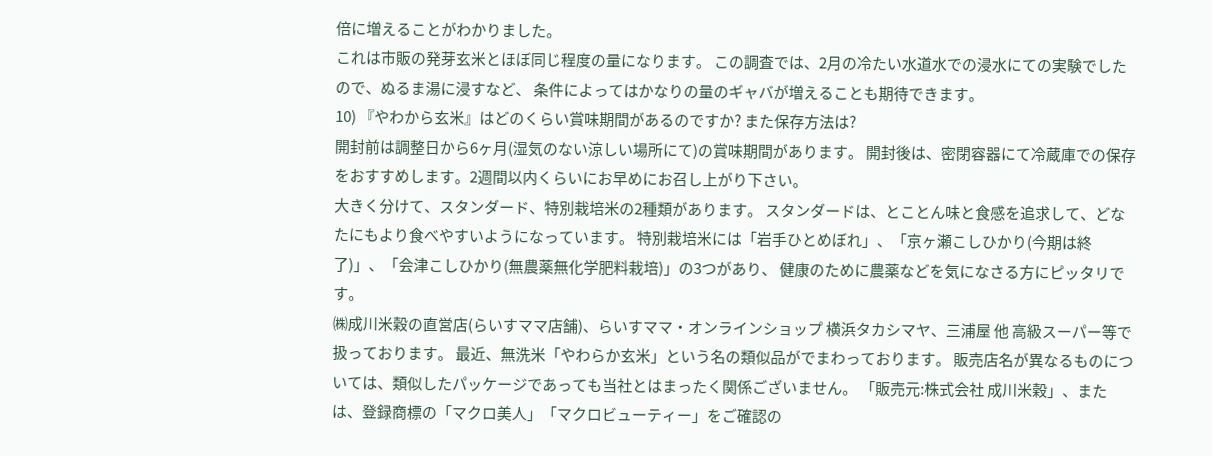倍に増えることがわかりました。
これは市販の発芽玄米とほぼ同じ程度の量になります。 この調査では、2月の冷たい水道水での浸水にての実験でしたので、ぬるま湯に浸すなど、 条件によってはかなりの量のギャバが増えることも期待できます。
10) 『やわから玄米』はどのくらい賞味期間があるのですか? また保存方法は?
開封前は調整日から6ヶ月(湿気のない涼しい場所にて)の賞味期間があります。 開封後は、密閉容器にて冷蔵庫での保存をおすすめします。2週間以内くらいにお早めにお召し上がり下さい。
大きく分けて、スタンダード、特別栽培米の2種類があります。 スタンダードは、とことん味と食感を追求して、どなたにもより食べやすいようになっています。 特別栽培米には「岩手ひとめぼれ」、「京ヶ瀬こしひかり(今期は終了)」、「会津こしひかり(無農薬無化学肥料栽培)」の3つがあり、 健康のために農薬などを気になさる方にピッタリです。
㈱成川米穀の直営店(らいすママ店舗)、らいすママ・オンラインショップ 横浜タカシマヤ、三浦屋 他 高級スーパー等で扱っております。 最近、無洗米「やわらか玄米」という名の類似品がでまわっております。 販売店名が異なるものについては、類似したパッケージであっても当社とはまったく関係ございません。 「販売元:株式会社 成川米穀」、または、登録商標の「マクロ美人」「マクロビューティー」をご確認の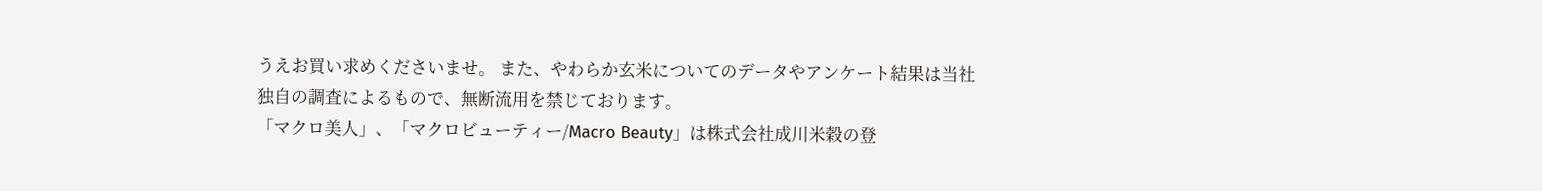うえお買い求めくださいませ。 また、やわらか玄米についてのデータやアンケート結果は当社独自の調査によるもので、無断流用を禁じております。
「マクロ美人」、「マクロビューティー/Macro Beauty」は株式会社成川米穀の登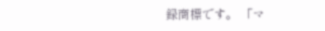録商標です。 「マ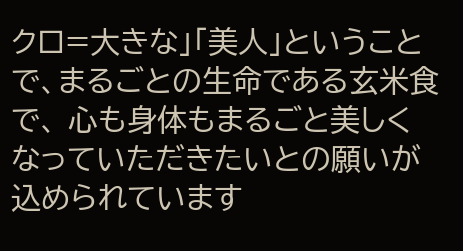クロ=大きな」「美人」ということで、まるごとの生命である玄米食で、 心も身体もまるごと美しくなっていただきたいとの願いが込められています